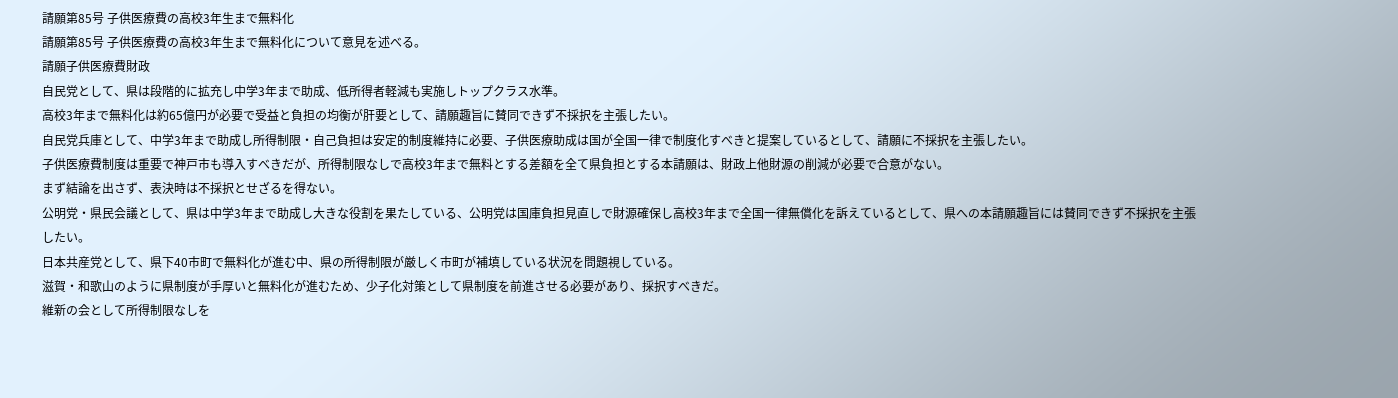請願第85号 子供医療費の高校3年生まで無料化
請願第85号 子供医療費の高校3年生まで無料化について意見を述べる。
請願子供医療費財政
自民党として、県は段階的に拡充し中学3年まで助成、低所得者軽減も実施しトップクラス水準。
高校3年まで無料化は約65億円が必要で受益と負担の均衡が肝要として、請願趣旨に賛同できず不採択を主張したい。
自民党兵庫として、中学3年まで助成し所得制限・自己負担は安定的制度維持に必要、子供医療助成は国が全国一律で制度化すべきと提案しているとして、請願に不採択を主張したい。
子供医療費制度は重要で神戸市も導入すべきだが、所得制限なしで高校3年まで無料とする差額を全て県負担とする本請願は、財政上他財源の削減が必要で合意がない。
まず結論を出さず、表決時は不採択とせざるを得ない。
公明党・県民会議として、県は中学3年まで助成し大きな役割を果たしている、公明党は国庫負担見直しで財源確保し高校3年まで全国一律無償化を訴えているとして、県への本請願趣旨には賛同できず不採択を主張したい。
日本共産党として、県下40市町で無料化が進む中、県の所得制限が厳しく市町が補填している状況を問題視している。
滋賀・和歌山のように県制度が手厚いと無料化が進むため、少子化対策として県制度を前進させる必要があり、採択すべきだ。
維新の会として所得制限なしを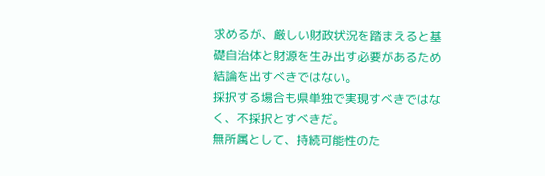求めるが、厳しい財政状況を踏まえると基礎自治体と財源を生み出す必要があるため結論を出すべきではない。
採択する場合も県単独で実現すべきではなく、不採択とすべきだ。
無所属として、持続可能性のた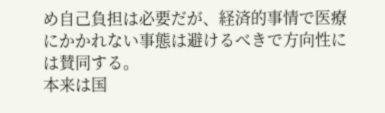め自己負担は必要だが、経済的事情で医療にかかれない事態は避けるべきで方向性には賛同する。
本来は国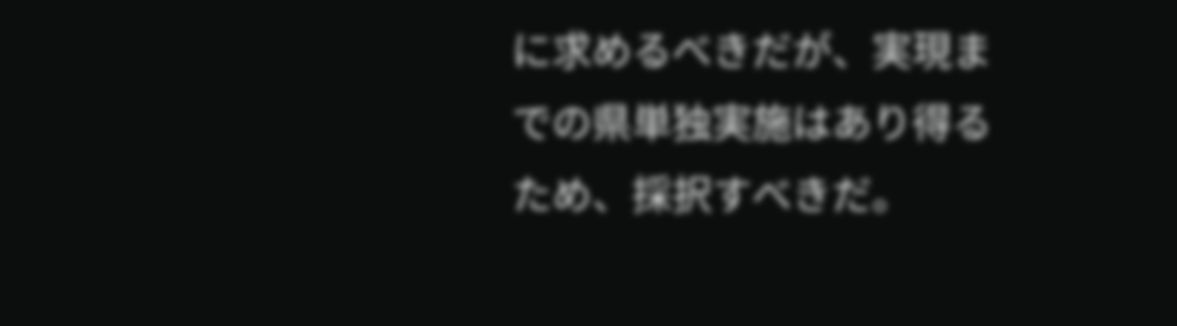に求めるべきだが、実現までの県単独実施はあり得るため、採択すべきだ。